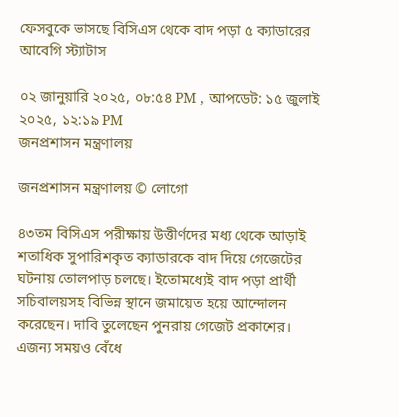ফেসবুকে ভাসছে বিসিএস থেকে বাদ পড়া ৫ ক্যাডারের আবেগি স্ট্যাটাস

০২ জানুয়ারি ২০২৫, ০৮:৫৪ PM , আপডেট: ১৫ জুলাই ২০২৫, ১২:১৯ PM
জনপ্রশাসন মন্ত্রণালয়

জনপ্রশাসন মন্ত্রণালয় © লোগো

৪৩তম বিসিএস পরীক্ষায় উত্তীর্ণদের মধ্য থেকে আড়াই শতাধিক সুপারিশকৃত ক্যাডারকে বাদ দিয়ে গেজেটের ঘটনায় তোলপাড় চলছে। ইতোমধ্যেই বাদ পড়া প্রার্থী সচিবালয়সহ বিভিন্ন স্থানে জমায়েত হয়ে আন্দোলন করেছেন। দাবি তুলেছেন পুনরায় গেজেট প্রকাশের। এজন্য সময়ও বেঁধে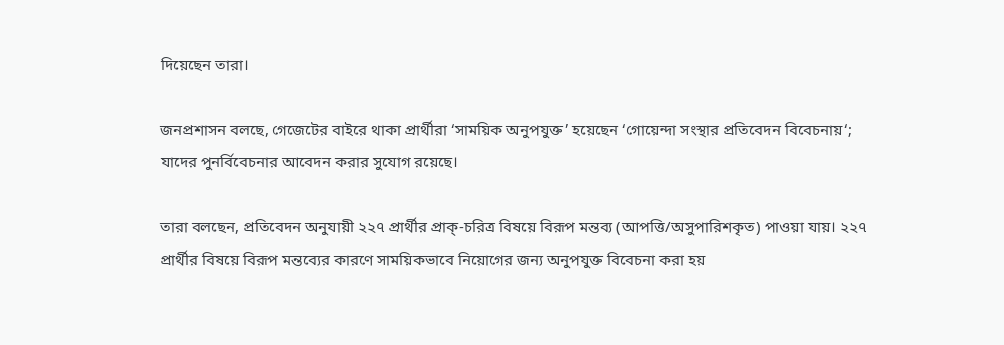দিয়েছেন তারা।

জনপ্রশাসন বলছে, গেজেটের বাইরে থাকা প্রার্থীরা ‘সাময়িক অনুপযুক্ত’ হয়েছেন ‘গোয়েন্দা সংস্থার প্রতিবেদন বিবেচনায়‘; যাদের পুনর্বিবেচনার আবেদন করার সুযোগ রয়েছে।

তারা বলছেন, প্রতিবেদন অনুযায়ী ২২৭ প্রার্থীর প্রাক্‌-চরিত্র বিষয়ে বিরূপ মন্তব্য (আপত্তি/অসুপারিশকৃত) পাওয়া যায়। ২২৭ প্রার্থীর বিষয়ে বিরূপ মন্তব্যের কারণে সাময়িকভাবে নিয়োগের জন্য অনুপযুক্ত বিবেচনা করা হয়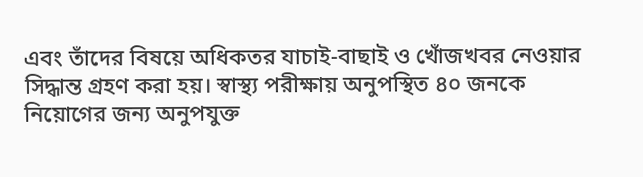এবং তাঁদের বিষয়ে অধিকতর যাচাই-বাছাই ও খোঁজখবর নেওয়ার সিদ্ধান্ত গ্রহণ করা হয়। স্বাস্থ্য পরীক্ষায় অনুপস্থিত ৪০ জনকে নিয়োগের জন্য অনুপযুক্ত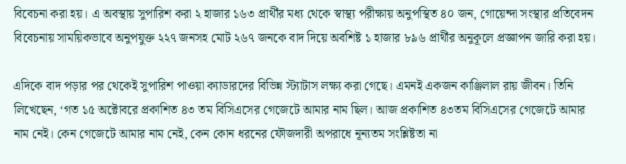বিবেচনা করা হয়। এ অবস্থায় সুপারিশ করা ২ হাজার ১৬৩ প্রার্থীর মধ্য থেকে স্বাস্থ্য পরীক্ষায় অনুপস্থিত ৪০ জন, গোয়েন্দা সংস্থার প্রতিবেদন বিবেচনায় সাময়িকভাবে অনুপযুক্ত ২২৭ জনসহ মোট ২৬৭ জনকে বাদ দিয়ে অবশিষ্ট ১ হাজার ৮৯৬ প্রার্থীর অনুকূলে প্রজ্ঞাপন জারি করা হয়।

এদিকে বাদ পড়ার পর থেকেই সুপারিশ পাওয়া ক্যাডারদের বিভিন্ন স্ট্যাটাস লক্ষ্য করা গেছে। এমনই একজন কাঞ্জিলাল রায় জীবন। তিনি লিখেছেন, ‘গত ১৫ অক্টোবরে প্রকাশিত ৪৩ তম বিসিএসের গেজেটে আমার নাম ছিল। আজ প্রকাশিত ৪৩তম বিসিএসের গেজেটে আমার নাম নেই। কেন গেজেটে আমার নাম নেই, কেন কোন ধরনের ফৌজদারী অপরাধে নূন্যতম সংশ্লিষ্টতা না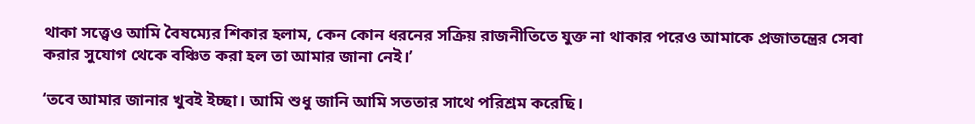থাকা সত্ত্বেও আমি বৈষম্যের শিকার হলাম, কেন কোন ধরনের সক্রিয় রাজনীতিতে যুক্ত না থাকার পরেও আমাকে প্রজাতন্ত্রের সেবা করার সুযোগ থেকে বঞ্চিত করা হল তা আমার জানা নেই।’

‘তবে আমার জানার খুবই ইচ্ছা। আমি শুধু জানি আমি সততার সাথে পরিশ্রম করেছি।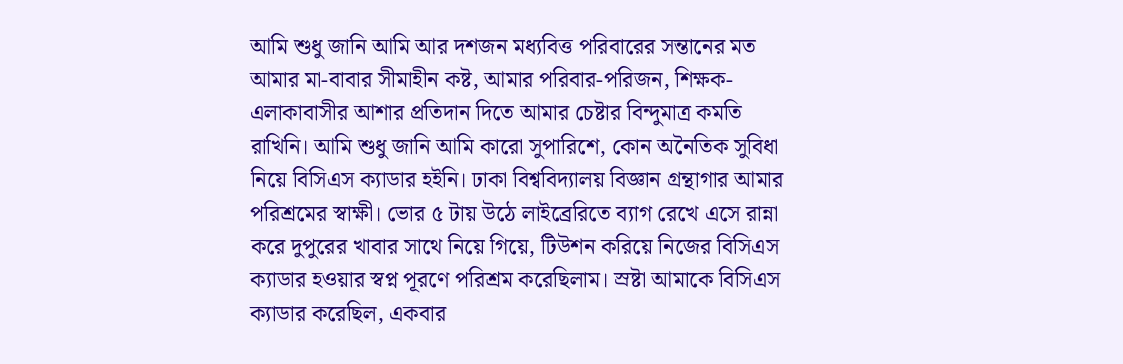আমি শুধু জানি আমি আর দশজন মধ্যবিত্ত পরিবারের সন্তানের মত আমার মা-বাবার সীমাহীন কষ্ট, আমার পরিবার-পরিজন, শিক্ষক-এলাকাবাসীর আশার প্রতিদান দিতে আমার চেষ্টার বিন্দুমাত্র কমতি রাখিনি। আমি শুধু জানি আমি কারো সুপারিশে, কোন অনৈতিক সুবিধা নিয়ে বিসিএস ক্যাডার হইনি। ঢাকা বিশ্ববিদ্যালয় বিজ্ঞান গ্রন্থাগার আমার পরিশ্রমের স্বাক্ষী। ভোর ৫ টায় উঠে লাইব্রেরিতে ব্যাগ রেখে এসে রান্না করে দুপুরের খাবার সাথে নিয়ে গিয়ে, টিউশন করিয়ে নিজের বিসিএস ক্যাডার হওয়ার স্বপ্ন পূরণে পরিশ্রম করেছিলাম। স্রষ্টা আমাকে বিসিএস ক্যাডার করেছিল, একবার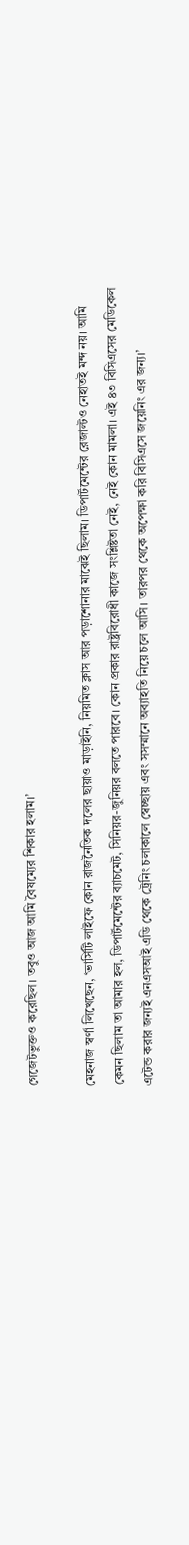গেজেটভুক্তও করেছিল। তবুও আজ আমি বৈষম্যের শিকার হলাম।’

মেহনাজ স্বর্ণা লিখেছেন, ‘ভার্সিটি লাইফে কোন রাজনৈতিক দলের ছায়াও মাড়াইনি, নিয়মিত ক্লাস আর পড়াশোনার মাঝেই ছিলাম। ডিপার্টমেন্টের রেজাল্টও নেহাতই মন্দ নয়। আমি কেমন ছিলাম তা আমার হল, ডিপার্টমেন্টের ব্যাচমেট, সিনিয়র-জুনিয়র বলতে পারবে। কোন প্রকার রাষ্ট্রবিরোধী কাজে সংশ্লিষ্টতা নেই, নেই কোন মামলা। এই ৪৩ বিসিএসের মেডিকেল এটেন্ড করার জন্যই এনএসআই এডি থেকে ট্রেনিং চলাকালে স্বেচ্ছায় এবং সসম্মানে অব্যাহতি নিয়ে চলে আসি। তারপর থেকে অপেক্ষা করি বিসিএসে জয়েনিং এর জন্য।’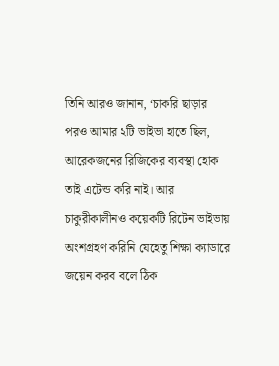তিনি আরও জানান, ‘চাকরি ছাড়ার পরও আমার ২টি ভাইভা হাতে ছিল, আরেকজনের রিজিকের ব্যবস্থা হোক তাই এটেন্ড করি নাই। আর চাকুরীকালীনও কয়েকটি রিটেন ভাইভায় অংশগ্রহণ করিনি যেহেতু শিক্ষা ক্যাডারে জয়েন করব বলে ঠিক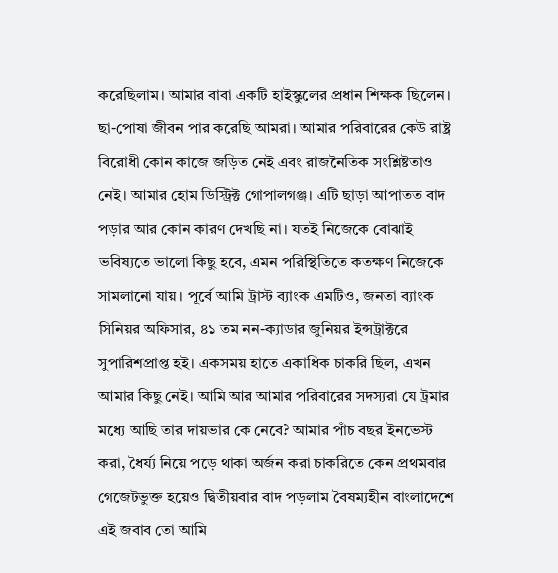করেছিলাম। আমার বাবা একটি হাইস্কুলের প্রধান শিক্ষক ছিলেন। ছা-পোষা জীবন পার করেছি আমরা। আমার পরিবারের কেউ রাষ্ট্র বিরোধী কোন কাজে জড়িত নেই এবং রাজনৈতিক সংশ্লিষ্টতাও নেই। আমার হোম ডিস্ট্রিক্ট গোপালগঞ্জ। এটি ছাড়া আপাতত বাদ পড়ার আর কোন কারণ দেখছি না। যতই নিজেকে বোঝাই ভবিষ্যতে ভালো কিছু হবে, এমন পরিস্থিতিতে কতক্ষণ নিজেকে সামলানো যায়। পূর্বে আমি ট্রাস্ট ব্যাংক এমটিও, জনতা ব্যাংক সিনিয়র অফিসার, ৪১ তম নন-ক্যাডার জুনিয়র ইন্সট্রাক্টরে সুপারিশপ্রাপ্ত হই। একসময় হাতে একাধিক চাকরি ছিল, এখন আমার কিছু নেই। আমি আর আমার পরিবারের সদস্যরা যে ট্রমার মধ্যে আছি তার দায়ভার কে নেবে? আমার পাঁচ বছর ইনভেস্ট করা, ধৈর্য্য নিয়ে পড়ে থাকা অর্জন করা চাকরিতে কেন প্রথমবার গেজেটভুক্ত হয়েও দ্বিতীয়বার বাদ পড়লাম বৈষম্যহীন বাংলাদেশে এই জবাব তো আমি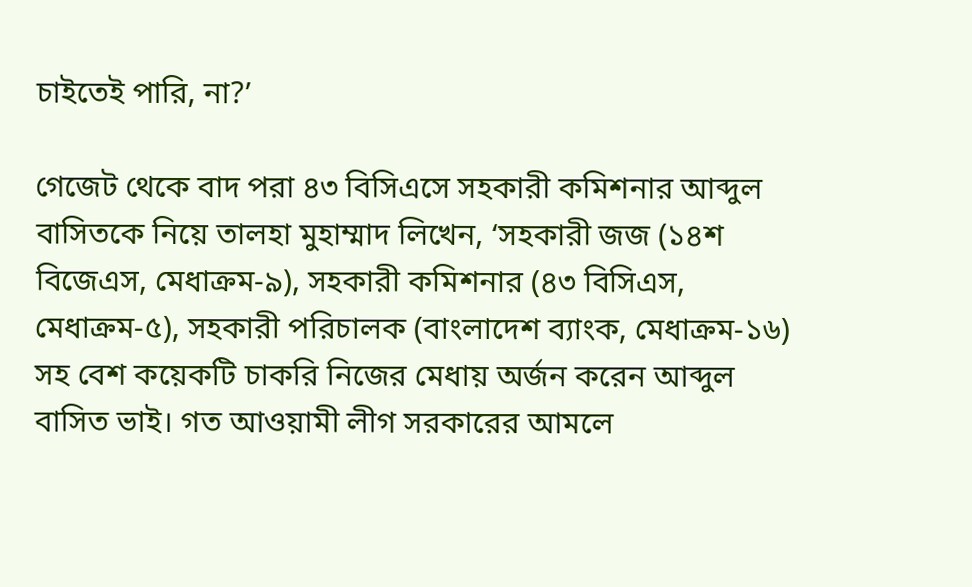চাইতেই পারি, না?’

গেজেট থেকে বাদ পরা ৪৩ বিসিএসে সহকারী কমিশনার আব্দুল বাসিতকে নিয়ে তালহা মুহাম্মাদ লিখেন, ‘সহকারী জজ (১৪শ বিজেএস, মেধাক্রম-৯), সহকারী কমিশনার (৪৩ বিসিএস, মেধাক্রম-৫), সহকারী পরিচালক (বাংলাদেশ ব্যাংক, মেধাক্রম-১৬) সহ বেশ কয়েকটি চাকরি নিজের মেধায় অর্জন করেন আব্দুল বাসিত ভাই। গত আওয়ামী লীগ সরকারের আমলে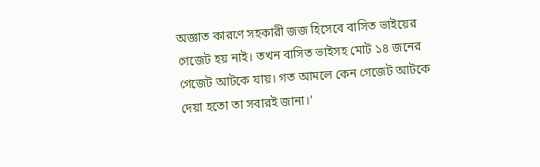অজ্ঞাত কারণে সহকারী জজ হিসেবে বাসিত ভাইয়ের গেজেট হয় নাই। তখন বাসিত ভাইসহ মোট ১৪ জনের গেজেট আটকে যায়। গত আমলে কেন গেজেট আটকে দেয়া হতো তা সবারই জানা।’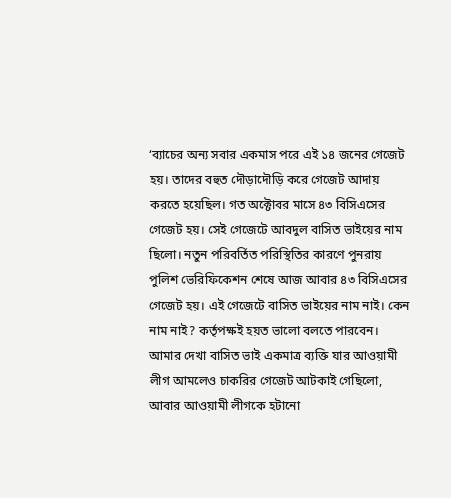‘ব্যাচের অন্য সবার একমাস পরে এই ১৪ জনের গেজেট হয়। তাদের বহুত দৌড়াদৌড়ি করে গেজেট আদায় করতে হয়েছিল। গত অক্টোবর মাসে ৪৩ বিসিএসের গেজেট হয়। সেই গেজেটে আবদুল বাসিত ভাইয়ের নাম ছিলো। নতুন পরিবর্তিত পরিস্থিতির কারণে পুনরায় পুলিশ ভেরিফিকেশন শেষে আজ আবার ৪৩ বিসিএসের গেজেট হয়। এই গেজেটে বাসিত ভাইয়ের নাম নাই। কেন নাম নাই? কর্তৃপক্ষই হয়ত ভালো বলতে পারবেন। আমার দেখা বাসিত ভাই একমাত্র ব্যক্তি যার আওয়ামী লীগ আমলেও চাকরির গেজেট আটকাই গেছিলো, আবার আওয়ামী লীগকে হটানো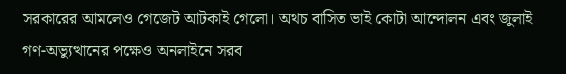সরকারের আমলেও গেজেট আটকাই গেলো। অথচ বাসিত ভাই কোটা আন্দোলন এবং জুলাই গণ-অভ্যুত্থানের পক্ষেও অনলাইনে সরব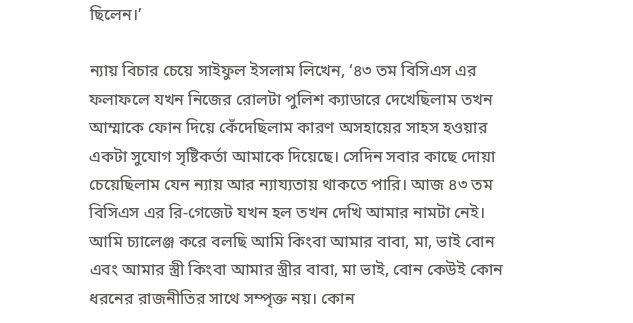ছিলেন।’

ন্যায় বিচার চেয়ে সাইফুল ইসলাম লিখেন, ‘৪৩ তম বিসিএস এর ফলাফলে যখন নিজের রোলটা পুলিশ ক্যাডারে দেখেছিলাম তখন আম্মাকে ফোন দিয়ে কেঁদেছিলাম কারণ অসহায়ের সাহস হওয়ার একটা সুযোগ সৃষ্টিকর্তা আমাকে দিয়েছে। সেদিন সবার কাছে দোয়া চেয়েছিলাম যেন ন্যায় আর ন্যায্যতায় থাকতে পারি। আজ ৪৩ তম বিসিএস এর রি-গেজেট যখন হল তখন দেখি আমার নামটা নেই। আমি চ্যালেঞ্জ করে বলছি আমি কিংবা আমার বাবা, মা, ভাই বোন এবং আমার স্ত্রী কিংবা আমার স্ত্রীর বাবা, মা ভাই, বোন কেউই কোন ধরনের রাজনীতির সাথে সম্পৃক্ত নয়। কোন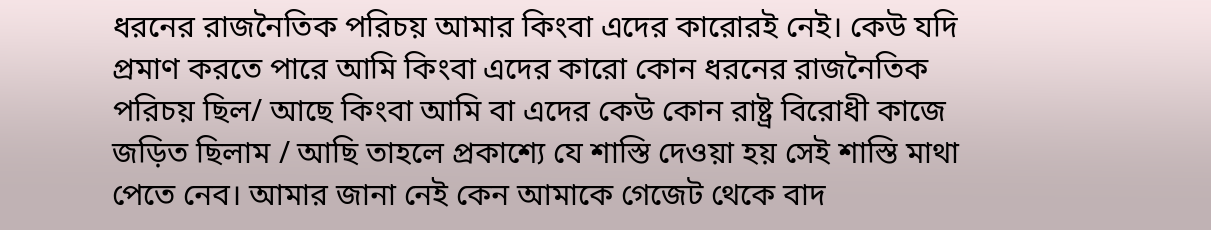ধরনের রাজনৈতিক পরিচয় আমার কিংবা এদের কারোরই নেই। কেউ যদি প্রমাণ করতে পারে আমি কিংবা এদের কারো কোন ধরনের রাজনৈতিক পরিচয় ছিল/ আছে কিংবা আমি বা এদের কেউ কোন রাষ্ট্র বিরোধী কাজে জড়িত ছিলাম / আছি তাহলে প্রকাশ্যে যে শাস্তি দেওয়া হয় সেই শাস্তি মাথা পেতে নেব। আমার জানা নেই কেন আমাকে গেজেট থেকে বাদ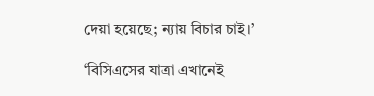দেয়া হয়েছে; ন্যায় বিচার চাই।’

‘বিসিএসের যাত্রা এখানেই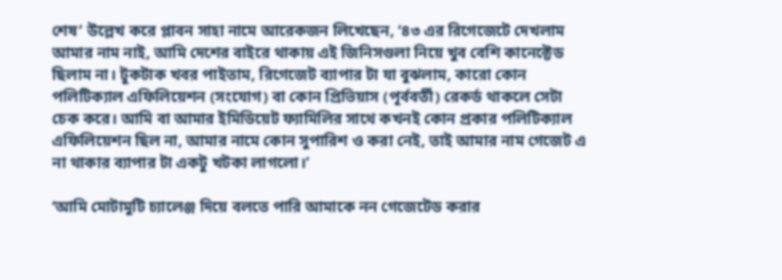শেষ’ উল্লেখ করে প্লাবন সাহা নামে আরেকজন লিখেছেন, ‘৪৩ এর রিগেজেটে দেখলাম আমার নাম নাই, আমি দেশের বাইরে থাকায় এই জিনিসগুলা নিয়ে খুব বেশি কানেক্টেড ছিলাম না। টুকটাক খবর পাইতাম, রিগেজেট ব্যাপার টা যা বুঝলাম, কারো কোন পলিটিক্যাল এফিলিয়েশন (সংযোগ) বা কোন প্রিভিয়াস (পূর্ববর্তী) রেকর্ড থাকলে সেটা চেক করে। আমি বা আমার ইমিডিয়েট ফ্যামিলির সাথে কখনই কোন প্রকার পলিটিক্যাল এফিলিয়েশন ছিল না, আমার নামে কোন সুপারিশ ও করা নেই, তাই আমার নাম গেজেট এ না থাকার ব্যাপার টা একটু খটকা লাগলো।’

‘আমি মোটামুটি চ্যালেঞ্জ দিয়ে বলতে পারি আমাকে নন গেজেটেড করার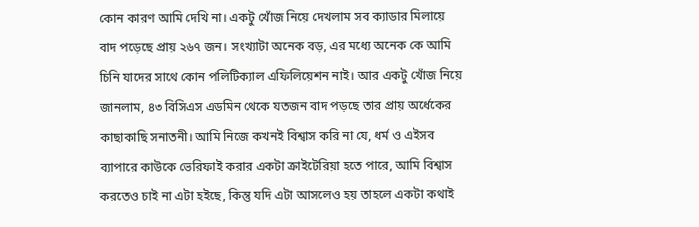কোন কারণ আমি দেখি না। একটু খোঁজ নিয়ে দেখলাম সব ক্যাডার মিলায়ে বাদ পড়েছে প্রায় ২৬৭ জন। সংখ্যাটা অনেক বড়, এর মধ্যে অনেক কে আমি চিনি যাদের সাথে কোন পলিটিক্যাল এফিলিয়েশন নাই। আর একটু খোঁজ নিয়ে জানলাম, ৪৩ বিসিএস এডমিন থেকে যতজন বাদ পড়ছে তার প্রায় অর্ধেকের কাছাকাছি সনাতনী। আমি নিজে কখনই বিশ্বাস করি না যে, ধর্ম ও এইসব ব্যাপারে কাউকে ভেরিফাই করার একটা ক্রাইটেরিয়া হতে পারে, আমি বিশ্বাস করতেও চাই না এটা হইছে, কিন্তু যদি এটা আসলেও হয় তাহলে একটা কথাই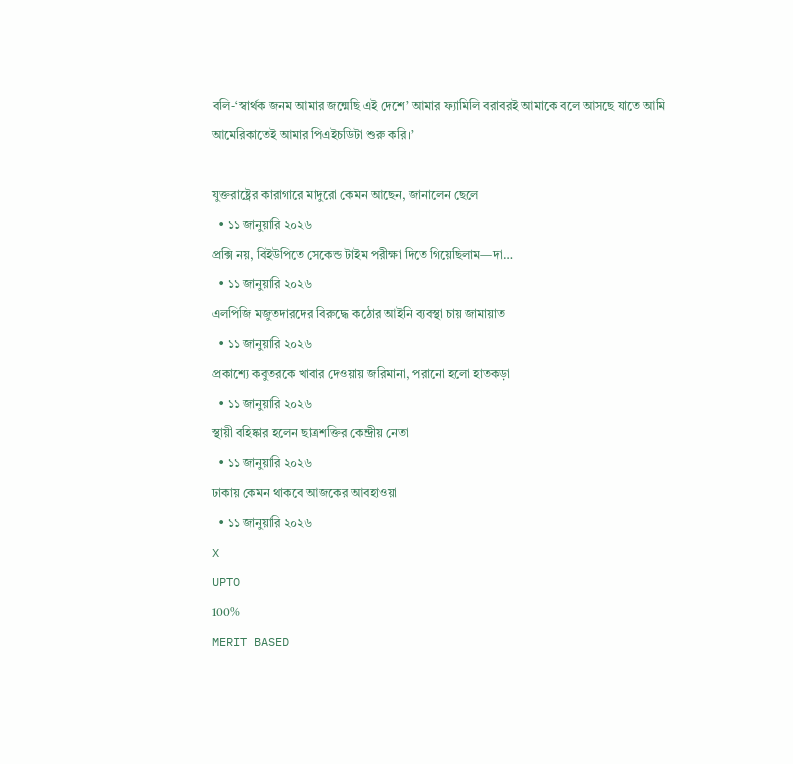বলি-‘স্বার্থক জনম আমার জন্মেছি এই দেশে’ আমার ফ্যামিলি বরাবরই আমাকে বলে আসছে যাতে আমি আমেরিকাতেই আমার পিএইচডিটা শুরু করি।’

যুক্তরাষ্ট্রের কারাগারে মাদুরো কেমন আছেন, জানালেন ছেলে
  • ১১ জানুয়ারি ২০২৬
প্রক্সি নয়, বিইউপিতে সেকেন্ড টাইম পরীক্ষা দিতে গিয়েছিলাম—দা…
  • ১১ জানুয়ারি ২০২৬
এলপিজি মজুতদারদের বিরুদ্ধে কঠোর আইনি ব্যবস্থা চায় জামায়াত
  • ১১ জানুয়ারি ২০২৬
প্রকাশ্যে কবুতরকে খাবার দেওয়ায় জরিমানা, পরানো হলো হাতকড়া
  • ১১ জানুয়ারি ২০২৬
স্থায়ী বহিষ্কার হলেন ছাত্রশক্তির কেন্দ্রীয় নেতা
  • ১১ জানুয়ারি ২০২৬
ঢাকায় কেমন থাকবে আজকের আবহাওয়া
  • ১১ জানুয়ারি ২০২৬
X
UPTO
100%
MERIT BASED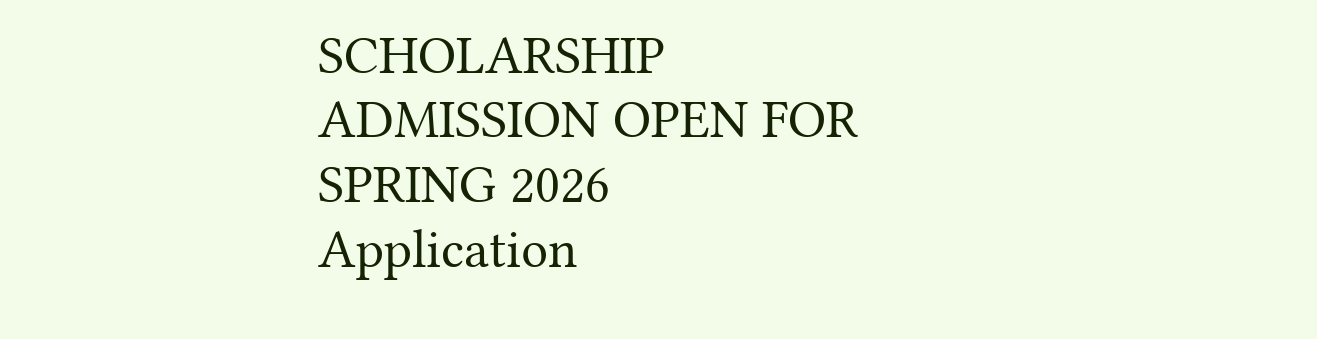SCHOLARSHIP
ADMISSION OPEN FOR
SPRING 2026
Application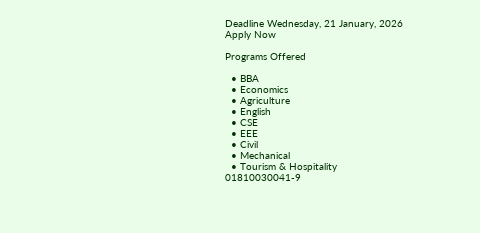Deadline Wednesday, 21 January, 2026
Apply Now

Programs Offered

  • BBA
  • Economics
  • Agriculture
  • English
  • CSE
  • EEE
  • Civil
  • Mechanical
  • Tourism & Hospitality
01810030041-9